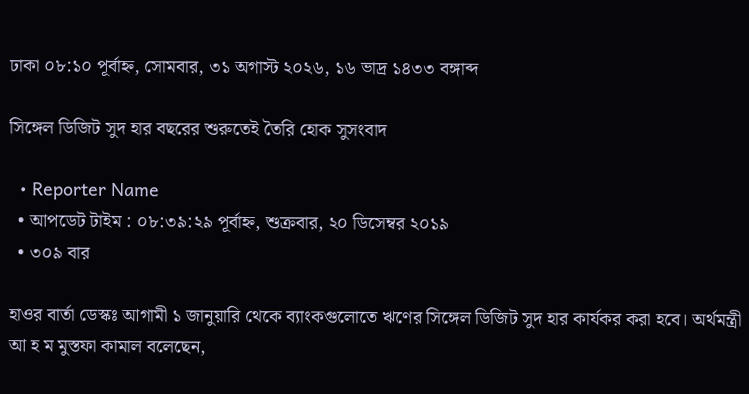ঢাকা ০৮:১০ পূর্বাহ্ন, সোমবার, ৩১ অগাস্ট ২০২৬, ১৬ ভাদ্র ১৪৩৩ বঙ্গাব্দ

সিঙ্গেল ডিজিট সুদ হার বছরের শুরুতেই তৈরি হোক সুসংবাদ

  • Reporter Name
  • আপডেট টাইম : ০৮:৩৯:২৯ পূর্বাহ্ন, শুক্রবার, ২০ ডিসেম্বর ২০১৯
  • ৩০৯ বার

হাওর বার্তা ডেস্কঃ আগামী ১ জানুয়ারি থেকে ব্যাংকগুলোতে ঋণের সিঙ্গেল ডিজিট সুদ হার কার্যকর করা হবে। অর্থমন্ত্রী আ হ ম মুস্তফা কামাল বলেছেন,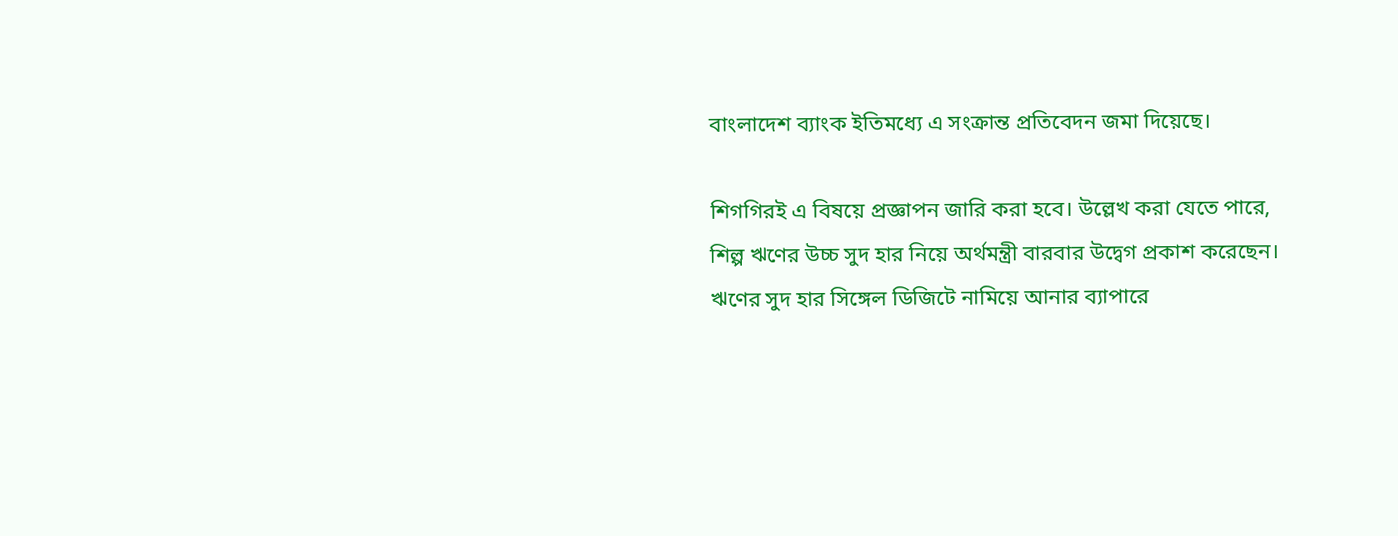বাংলাদেশ ব্যাংক ইতিমধ্যে এ সংক্রান্ত প্রতিবেদন জমা দিয়েছে।

শিগগিরই এ বিষয়ে প্রজ্ঞাপন জারি করা হবে। উল্লেখ করা যেতে পারে, শিল্প ঋণের উচ্চ সুদ হার নিয়ে অর্থমন্ত্রী বারবার উদ্বেগ প্রকাশ করেছেন। ঋণের সুদ হার সিঙ্গেল ডিজিটে নামিয়ে আনার ব্যাপারে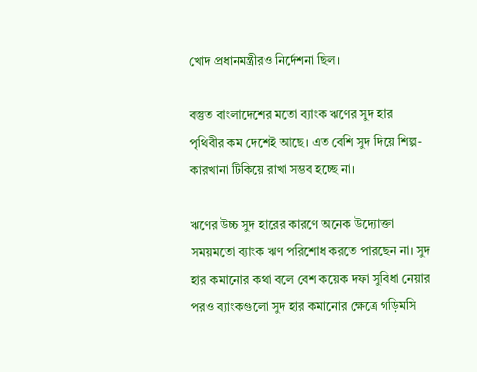খোদ প্রধানমন্ত্রীরও নির্দেশনা ছিল।

বস্তুত বাংলাদেশের মতো ব্যাংক ঋণের সুদ হার পৃথিবীর কম দেশেই আছে। এত বেশি সুদ দিয়ে শিল্প-কারখানা টিকিয়ে রাখা সম্ভব হচ্ছে না।

ঋণের উচ্চ সুদ হারের কারণে অনেক উদ্যোক্তা সময়মতো ব্যাংক ঋণ পরিশোধ করতে পারছেন না। সুদ হার কমানোর কথা বলে বেশ কয়েক দফা সুবিধা নেয়ার পরও ব্যাংকগুলো সুদ হার কমানোর ক্ষেত্রে গড়িমসি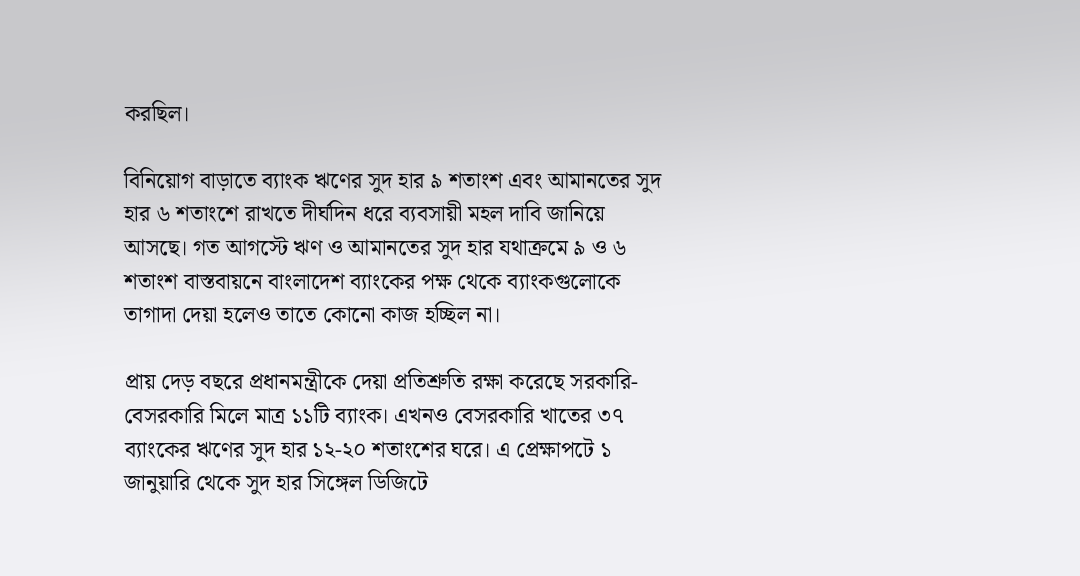করছিল।

বিনিয়োগ বাড়াতে ব্যাংক ঋণের সুদ হার ৯ শতাংশ এবং আমানতের সুদ হার ৬ শতাংশে রাখতে দীর্ঘদিন ধরে ব্যবসায়ী মহল দাবি জানিয়ে আসছে। গত আগস্টে ঋণ ও আমানতের সুদ হার যথাক্রমে ৯ ও ৬ শতাংশ বাস্তবায়নে বাংলাদেশ ব্যাংকের পক্ষ থেকে ব্যাংকগুলোকে তাগাদা দেয়া হলেও তাতে কোনো কাজ হচ্ছিল না।

প্রায় দেড় বছরে প্রধানমন্ত্রীকে দেয়া প্রতিশ্রুতি রক্ষা করেছে সরকারি-বেসরকারি মিলে মাত্র ১১টি ব্যাংক। এখনও বেসরকারি খাতের ৩৭ ব্যাংকের ঋণের সুদ হার ১২-২০ শতাংশের ঘরে। এ প্রেক্ষাপটে ১ জানুয়ারি থেকে সুদ হার সিঙ্গেল ডিজিটে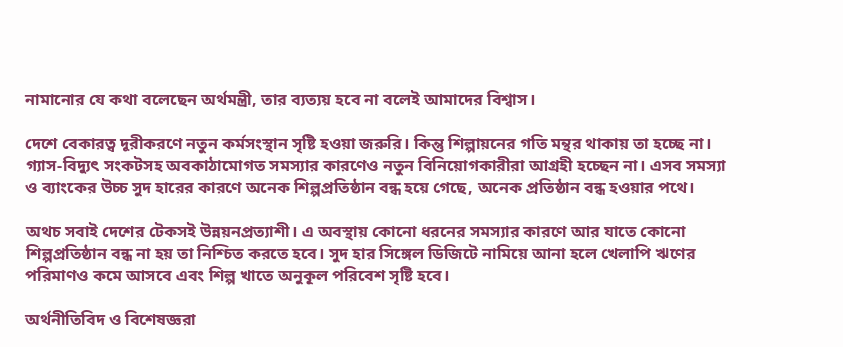নামানোর যে কথা বলেছেন অর্থমন্ত্রী, তার ব্যত্যয় হবে না বলেই আমাদের বিশ্বাস।

দেশে বেকারত্ব দূরীকরণে নতুন কর্মসংস্থান সৃষ্টি হওয়া জরুরি। কিন্তু শিল্পায়নের গতি মন্থর থাকায় তা হচ্ছে না। গ্যাস-বিদ্যুৎ সংকটসহ অবকাঠামোগত সমস্যার কারণেও নতুন বিনিয়োগকারীরা আগ্রহী হচ্ছেন না। এসব সমস্যা ও ব্যাংকের উচ্চ সুদ হারের কারণে অনেক শিল্পপ্রতিষ্ঠান বন্ধ হয়ে গেছে, অনেক প্রতিষ্ঠান বন্ধ হওয়ার পথে।

অথচ সবাই দেশের টেকসই উন্নয়নপ্রত্যাশী। এ অবস্থায় কোনো ধরনের সমস্যার কারণে আর যাতে কোনো শিল্পপ্রতিষ্ঠান বন্ধ না হয় তা নিশ্চিত করতে হবে। সুদ হার সিঙ্গেল ডিজিটে নামিয়ে আনা হলে খেলাপি ঋণের পরিমাণও কমে আসবে এবং শিল্প খাতে অনুকূল পরিবেশ সৃষ্টি হবে।

অর্থনীতিবিদ ও বিশেষজ্ঞরা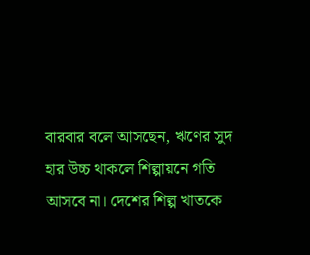বারবার বলে আসছেন, ঋণের সুদ হার উচ্চ থাকলে শিল্পায়নে গতি আসবে না। দেশের শিল্প খাতকে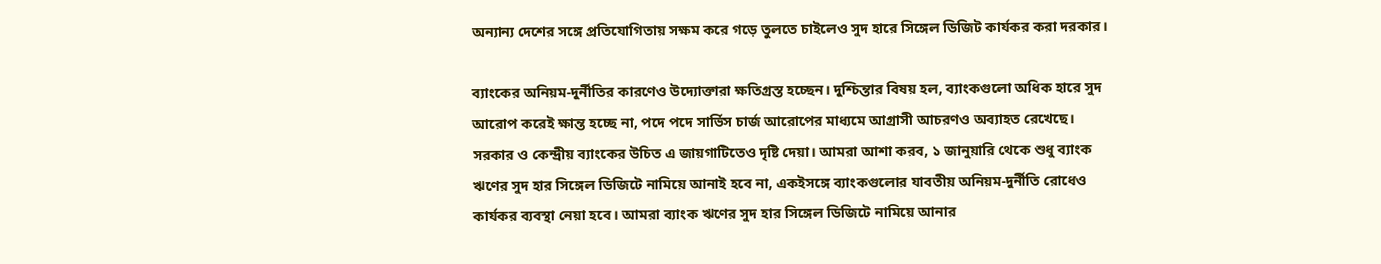অন্যান্য দেশের সঙ্গে প্রতিযোগিতায় সক্ষম করে গড়ে তুলতে চাইলেও সুদ হারে সিঙ্গেল ডিজিট কার্যকর করা দরকার।

ব্যাংকের অনিয়ম-দুর্নীতির কারণেও উদ্যোক্তারা ক্ষতিগ্রস্ত হচ্ছেন। দুশ্চিন্তার বিষয় হল, ব্যাংকগুলো অধিক হারে সুদ আরোপ করেই ক্ষান্ত হচ্ছে না, পদে পদে সার্ভিস চার্জ আরোপের মাধ্যমে আগ্রাসী আচরণও অব্যাহত রেখেছে। সরকার ও কেন্দ্রীয় ব্যাংকের উচিত এ জায়গাটিতেও দৃষ্টি দেয়া। আমরা আশা করব, ১ জানুয়ারি থেকে শুধু ব্যাংক ঋণের সুদ হার সিঙ্গেল ডিজিটে নামিয়ে আনাই হবে না, একইসঙ্গে ব্যাংকগুলোর যাবতীয় অনিয়ম-দুর্নীতি রোধেও কার্যকর ব্যবস্থা নেয়া হবে। আমরা ব্যাংক ঋণের সুদ হার সিঙ্গেল ডিজিটে নামিয়ে আনার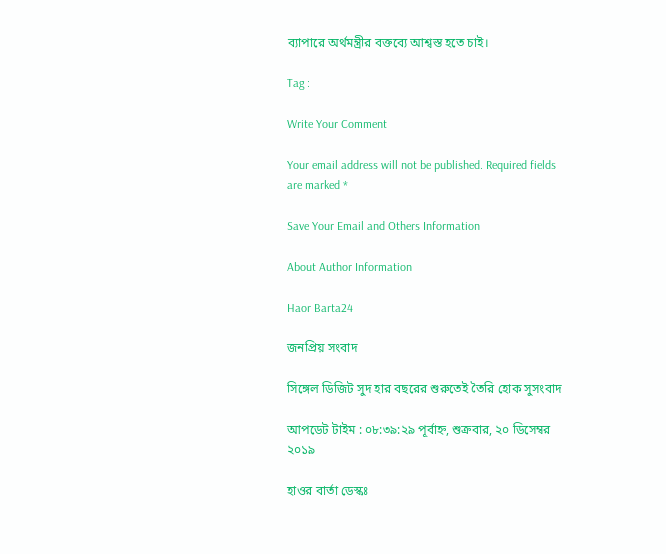ব্যাপারে অর্থমন্ত্রীর বক্তব্যে আশ্বস্ত হতে চাই।

Tag :

Write Your Comment

Your email address will not be published. Required fields are marked *

Save Your Email and Others Information

About Author Information

Haor Barta24

জনপ্রিয় সংবাদ

সিঙ্গেল ডিজিট সুদ হার বছরের শুরুতেই তৈরি হোক সুসংবাদ

আপডেট টাইম : ০৮:৩৯:২৯ পূর্বাহ্ন, শুক্রবার, ২০ ডিসেম্বর ২০১৯

হাওর বার্তা ডেস্কঃ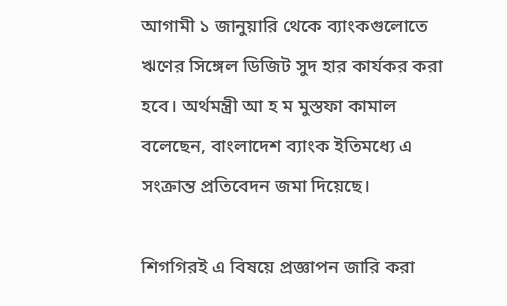আগামী ১ জানুয়ারি থেকে ব্যাংকগুলোতে ঋণের সিঙ্গেল ডিজিট সুদ হার কার্যকর করা হবে। অর্থমন্ত্রী আ হ ম মুস্তফা কামাল বলেছেন, বাংলাদেশ ব্যাংক ইতিমধ্যে এ সংক্রান্ত প্রতিবেদন জমা দিয়েছে।

শিগগিরই এ বিষয়ে প্রজ্ঞাপন জারি করা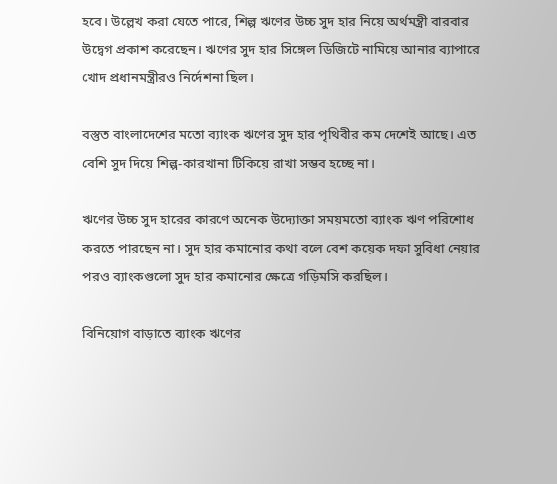হবে। উল্লেখ করা যেতে পারে, শিল্প ঋণের উচ্চ সুদ হার নিয়ে অর্থমন্ত্রী বারবার উদ্বেগ প্রকাশ করেছেন। ঋণের সুদ হার সিঙ্গেল ডিজিটে নামিয়ে আনার ব্যাপারে খোদ প্রধানমন্ত্রীরও নির্দেশনা ছিল।

বস্তুত বাংলাদেশের মতো ব্যাংক ঋণের সুদ হার পৃথিবীর কম দেশেই আছে। এত বেশি সুদ দিয়ে শিল্প-কারখানা টিকিয়ে রাখা সম্ভব হচ্ছে না।

ঋণের উচ্চ সুদ হারের কারণে অনেক উদ্যোক্তা সময়মতো ব্যাংক ঋণ পরিশোধ করতে পারছেন না। সুদ হার কমানোর কথা বলে বেশ কয়েক দফা সুবিধা নেয়ার পরও ব্যাংকগুলো সুদ হার কমানোর ক্ষেত্রে গড়িমসি করছিল।

বিনিয়োগ বাড়াতে ব্যাংক ঋণের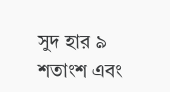সুদ হার ৯ শতাংশ এবং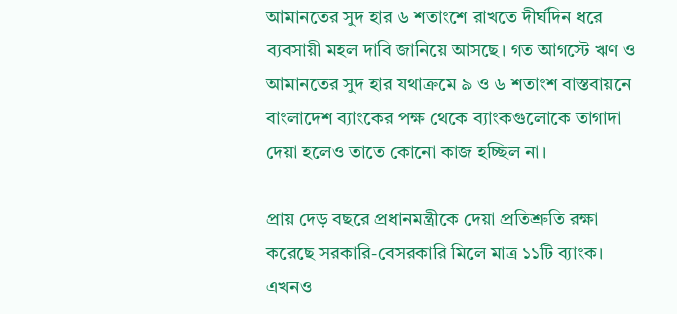আমানতের সুদ হার ৬ শতাংশে রাখতে দীর্ঘদিন ধরে ব্যবসায়ী মহল দাবি জানিয়ে আসছে। গত আগস্টে ঋণ ও আমানতের সুদ হার যথাক্রমে ৯ ও ৬ শতাংশ বাস্তবায়নে বাংলাদেশ ব্যাংকের পক্ষ থেকে ব্যাংকগুলোকে তাগাদা দেয়া হলেও তাতে কোনো কাজ হচ্ছিল না।

প্রায় দেড় বছরে প্রধানমন্ত্রীকে দেয়া প্রতিশ্রুতি রক্ষা করেছে সরকারি-বেসরকারি মিলে মাত্র ১১টি ব্যাংক। এখনও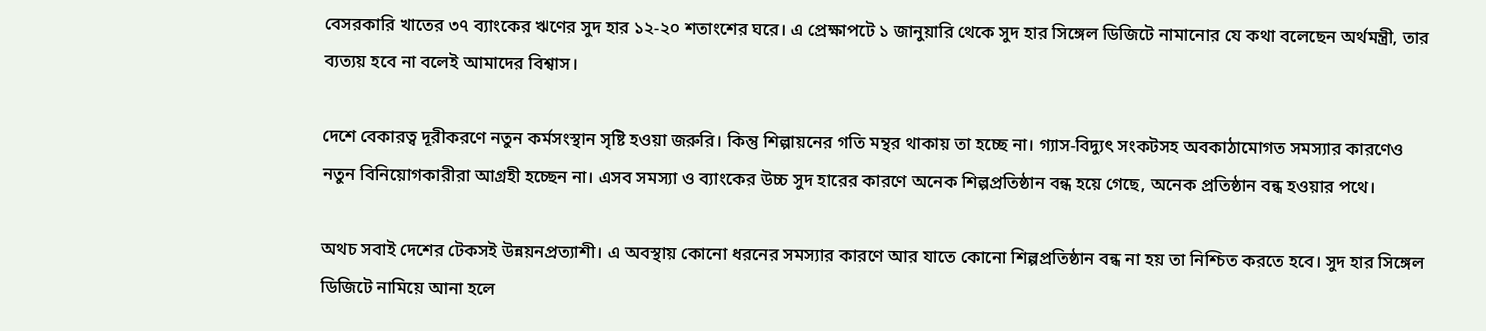বেসরকারি খাতের ৩৭ ব্যাংকের ঋণের সুদ হার ১২-২০ শতাংশের ঘরে। এ প্রেক্ষাপটে ১ জানুয়ারি থেকে সুদ হার সিঙ্গেল ডিজিটে নামানোর যে কথা বলেছেন অর্থমন্ত্রী, তার ব্যত্যয় হবে না বলেই আমাদের বিশ্বাস।

দেশে বেকারত্ব দূরীকরণে নতুন কর্মসংস্থান সৃষ্টি হওয়া জরুরি। কিন্তু শিল্পায়নের গতি মন্থর থাকায় তা হচ্ছে না। গ্যাস-বিদ্যুৎ সংকটসহ অবকাঠামোগত সমস্যার কারণেও নতুন বিনিয়োগকারীরা আগ্রহী হচ্ছেন না। এসব সমস্যা ও ব্যাংকের উচ্চ সুদ হারের কারণে অনেক শিল্পপ্রতিষ্ঠান বন্ধ হয়ে গেছে, অনেক প্রতিষ্ঠান বন্ধ হওয়ার পথে।

অথচ সবাই দেশের টেকসই উন্নয়নপ্রত্যাশী। এ অবস্থায় কোনো ধরনের সমস্যার কারণে আর যাতে কোনো শিল্পপ্রতিষ্ঠান বন্ধ না হয় তা নিশ্চিত করতে হবে। সুদ হার সিঙ্গেল ডিজিটে নামিয়ে আনা হলে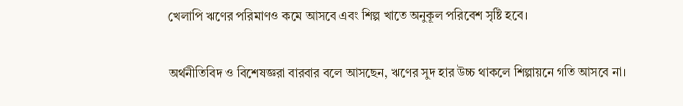খেলাপি ঋণের পরিমাণও কমে আসবে এবং শিল্প খাতে অনুকূল পরিবেশ সৃষ্টি হবে।

অর্থনীতিবিদ ও বিশেষজ্ঞরা বারবার বলে আসছেন, ঋণের সুদ হার উচ্চ থাকলে শিল্পায়নে গতি আসবে না।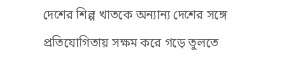দেশের শিল্প খাতকে অন্যান্য দেশের সঙ্গে প্রতিযোগিতায় সক্ষম করে গড়ে তুলতে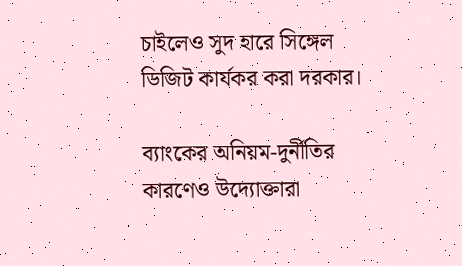চাইলেও সুদ হারে সিঙ্গেল ডিজিট কার্যকর করা দরকার।

ব্যাংকের অনিয়ম-দুর্নীতির কারণেও উদ্যোক্তারা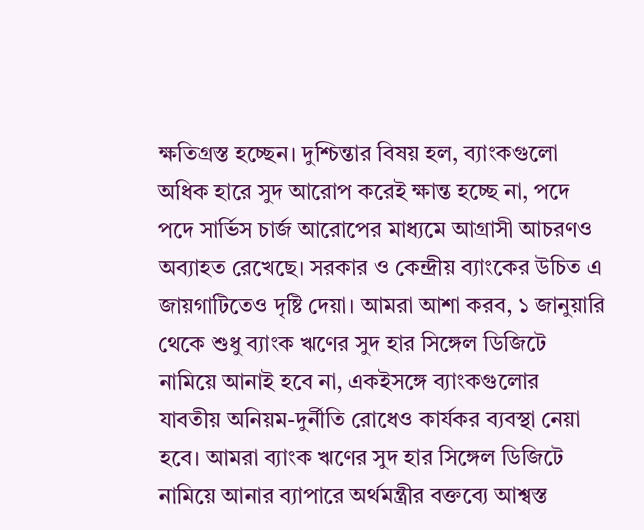ক্ষতিগ্রস্ত হচ্ছেন। দুশ্চিন্তার বিষয় হল, ব্যাংকগুলো অধিক হারে সুদ আরোপ করেই ক্ষান্ত হচ্ছে না, পদে পদে সার্ভিস চার্জ আরোপের মাধ্যমে আগ্রাসী আচরণও অব্যাহত রেখেছে। সরকার ও কেন্দ্রীয় ব্যাংকের উচিত এ জায়গাটিতেও দৃষ্টি দেয়া। আমরা আশা করব, ১ জানুয়ারি থেকে শুধু ব্যাংক ঋণের সুদ হার সিঙ্গেল ডিজিটে নামিয়ে আনাই হবে না, একইসঙ্গে ব্যাংকগুলোর যাবতীয় অনিয়ম-দুর্নীতি রোধেও কার্যকর ব্যবস্থা নেয়া হবে। আমরা ব্যাংক ঋণের সুদ হার সিঙ্গেল ডিজিটে নামিয়ে আনার ব্যাপারে অর্থমন্ত্রীর বক্তব্যে আশ্বস্ত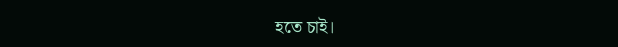হতে চাই।